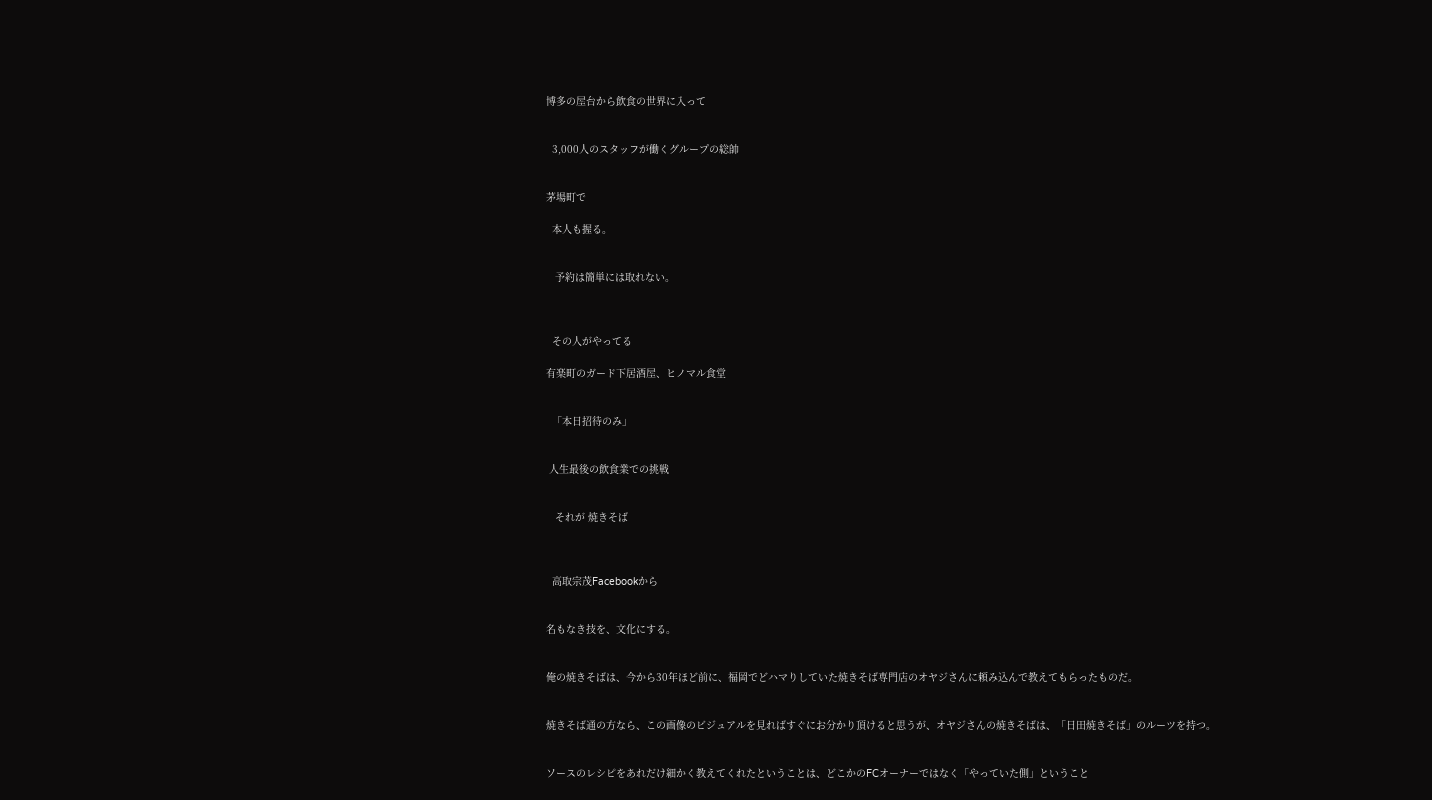博多の屋台から飲食の世界に入って


  3,000人のスタッフが働くグループの総帥


茅場町で

  本人も握る。


   予約は簡単には取れない。



  その人がやってる

有楽町のガード下居酒屋、ヒノマル食堂


  「本日招待のみ」


 人生最後の飲食業での挑戦


   それが 焼きそば



  高取宗茂Facebookから


名もなき技を、文化にする。


俺の焼きそばは、今から30年ほど前に、福岡でどハマりしていた焼きそば専門店のオヤジさんに頼み込んで教えてもらったものだ。


焼きそば通の方なら、この画像のビジュアルを見ればすぐにお分かり頂けると思うが、オヤジさんの焼きそばは、「日田焼きそば」のルーツを持つ。


ソースのレシピをあれだけ細かく教えてくれたということは、どこかのFCオーナーではなく「やっていた側」ということ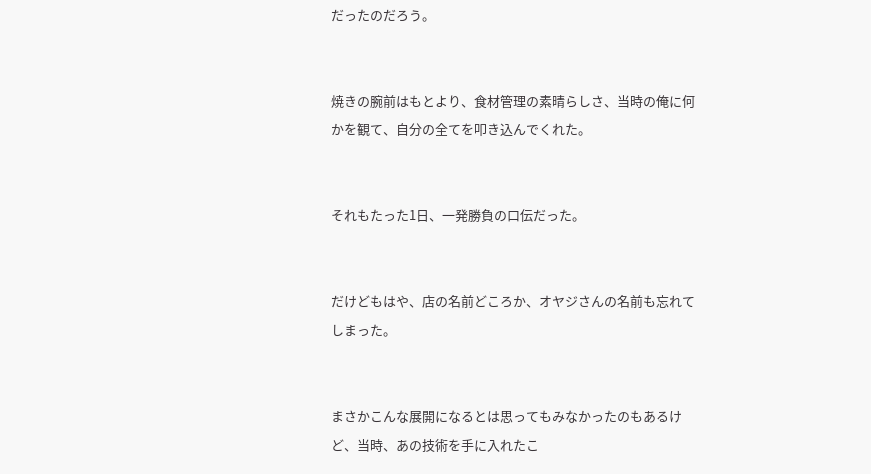だったのだろう。


焼きの腕前はもとより、食材管理の素晴らしさ、当時の俺に何かを観て、自分の全てを叩き込んでくれた。


それもたった1日、一発勝負の口伝だった。


だけどもはや、店の名前どころか、オヤジさんの名前も忘れてしまった。


まさかこんな展開になるとは思ってもみなかったのもあるけど、当時、あの技術を手に入れたこ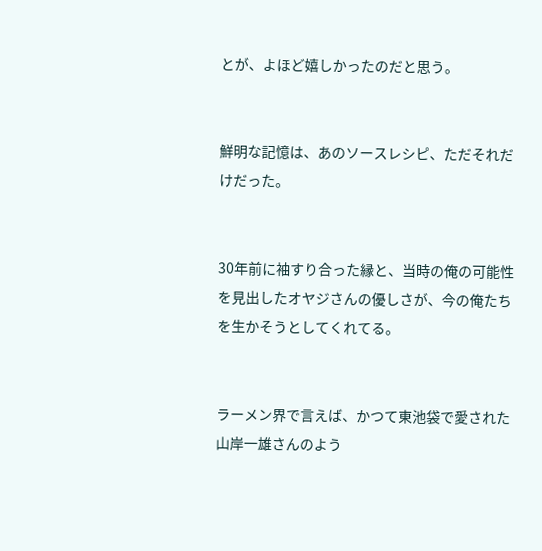とが、よほど嬉しかったのだと思う。


鮮明な記憶は、あのソースレシピ、ただそれだけだった。


30年前に袖すり合った縁と、当時の俺の可能性を見出したオヤジさんの優しさが、今の俺たちを生かそうとしてくれてる。


ラーメン界で言えば、かつて東池袋で愛された山岸一雄さんのよう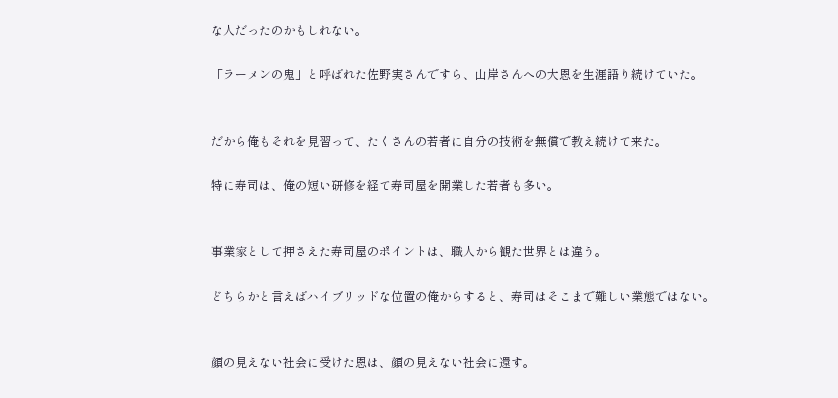な人だったのかもしれない。

「ラーメンの鬼」と呼ばれた佐野実さんですら、山岸さんへの大恩を生涯語り続けていた。


だから俺もそれを見習って、たくさんの若者に自分の技術を無償で教え続けて来た。

特に寿司は、俺の短い研修を経て寿司屋を開業した若者も多い。


事業家として押さえた寿司屋のポイントは、職人から観た世界とは違う。

どちらかと言えばハイブリッドな位置の俺からすると、寿司はそこまで難しい業態ではない。


顔の見えない社会に受けた恩は、顔の見えない社会に還す。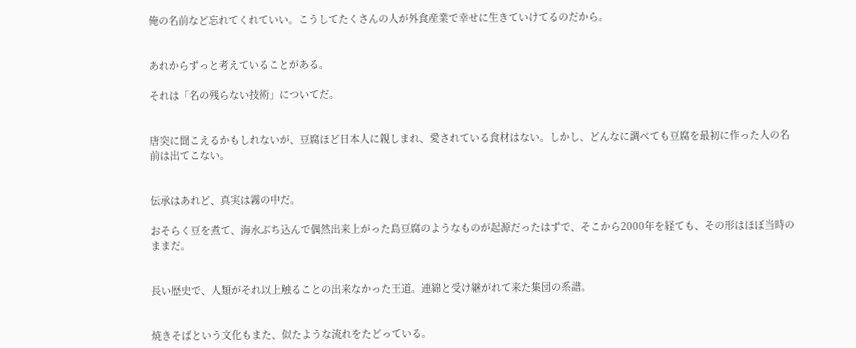俺の名前など忘れてくれていい。こうしてたくさんの人が外食産業で幸せに生きていけてるのだから。


あれからずっと考えていることがある。

それは「名の残らない技術」についてだ。


唐突に聞こえるかもしれないが、豆腐ほど日本人に親しまれ、愛されている食材はない。しかし、どんなに調べても豆腐を最初に作った人の名前は出てこない。


伝承はあれど、真実は霧の中だ。

おそらく豆を煮て、海水ぶち込んで偶然出来上がった島豆腐のようなものが起源だったはずで、そこから2000年を経ても、その形はほぼ当時のままだ。


長い歴史で、人類がそれ以上触ることの出来なかった王道。連綿と受け継がれて来た集団の系譜。


焼きそばという文化もまた、似たような流れをたどっている。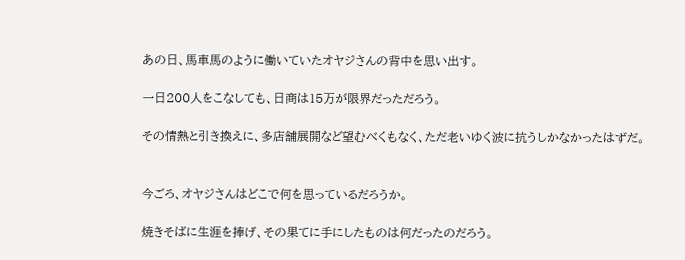あの日、馬車馬のように働いていたオヤジさんの背中を思い出す。

一日200人をこなしても、日商は15万が限界だっただろう。

その情熱と引き換えに、多店舗展開など望むべくもなく、ただ老いゆく波に抗うしかなかったはずだ。


今ごろ、オヤジさんはどこで何を思っているだろうか。

焼きそばに生涯を捧げ、その果てに手にしたものは何だったのだろう。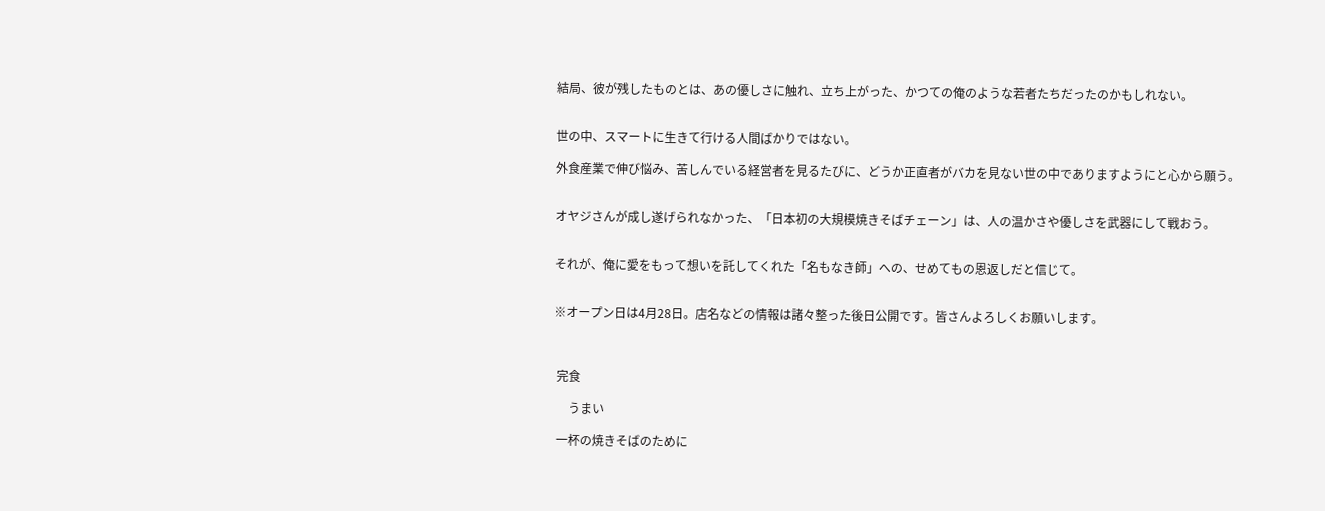結局、彼が残したものとは、あの優しさに触れ、立ち上がった、かつての俺のような若者たちだったのかもしれない。


世の中、スマートに生きて行ける人間ばかりではない。

外食産業で伸び悩み、苦しんでいる経営者を見るたびに、どうか正直者がバカを見ない世の中でありますようにと心から願う。


オヤジさんが成し遂げられなかった、「日本初の大規模焼きそばチェーン」は、人の温かさや優しさを武器にして戦おう。


それが、俺に愛をもって想いを託してくれた「名もなき師」への、せめてもの恩返しだと信じて。


※オープン日は4月28日。店名などの情報は諸々整った後日公開です。皆さんよろしくお願いします。



 完食

     うまい

 一杯の焼きそばのために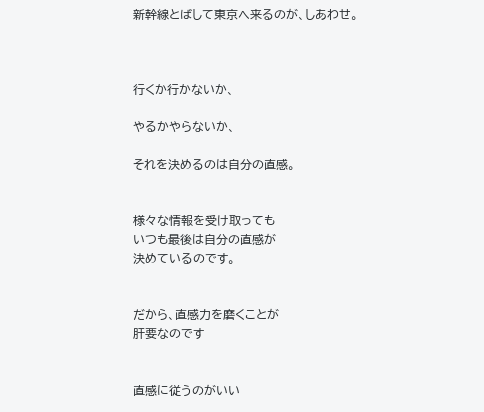新幹線とばして東京へ来るのが、しあわせ。



行くか行かないか、

やるかやらないか、

それを決めるのは自分の直感。


様々な情報を受け取っても
いつも最後は自分の直感が
決めているのです。


だから、直感力を磨くことが
肝要なのです


直感に従うのがいい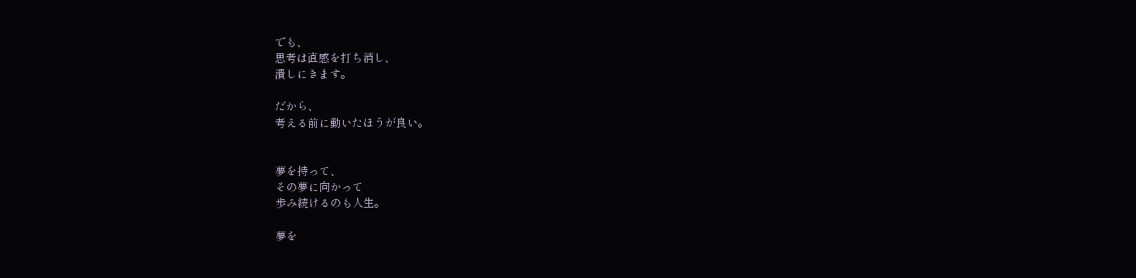でも、
思考は直感を打ち消し、
潰しにきます。

だから、
考える前に動いたほうが良い。


夢を持って、
その夢に向かって
歩み続けるのも人生。

夢を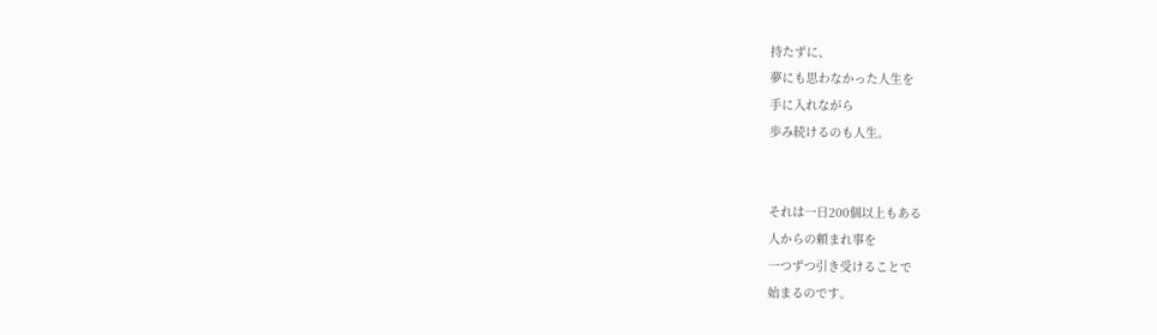持たずに、
夢にも思わなかった人生を
手に入れながら
歩み続けるのも人生。


それは一日200個以上もある
人からの頼まれ事を
一つずつ引き受けることで
始まるのです。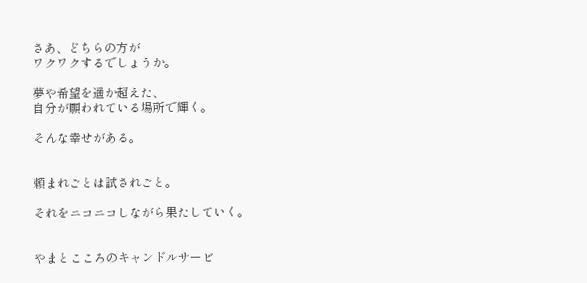さあ、どちらの方が
ワクワクするでしょうか。

夢や希望を遥か超えた、
自分が願われている場所で輝く。

そんな幸せがある。


頼まれごとは試されごと。

それをニコニコしながら果たしていく。


やまとこころのキャンドルサービ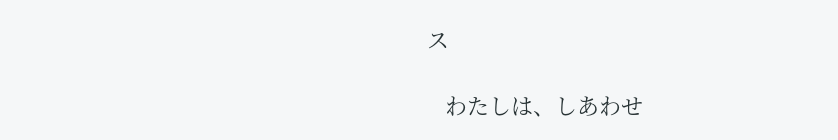ス

   わたしは、しあわせ